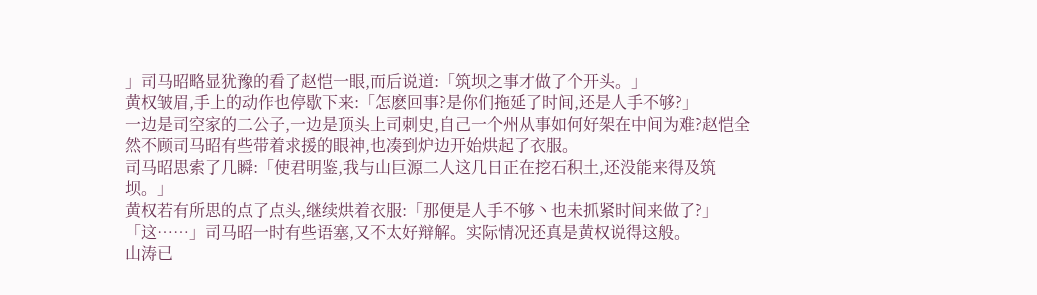」司马昭略显犹豫的看了赵恺一眼,而后说道:「筑坝之事才做了个开头。」
黄权皱眉,手上的动作也停歇下来:「怎麽回事?是你们拖延了时间,还是人手不够?」
一边是司空家的二公子,一边是顶头上司刺史,自己一个州从事如何好架在中间为难?赵恺全然不顾司马昭有些带着求援的眼神,也凑到炉边开始烘起了衣服。
司马昭思索了几瞬:「使君明鉴,我与山巨源二人这几日正在挖石积土,还没能来得及筑坝。」
黄权若有所思的点了点头,继续烘着衣服:「那便是人手不够丶也未抓紧时间来做了?」
「这……」司马昭一时有些语塞,又不太好辩解。实际情况还真是黄权说得这般。
山涛已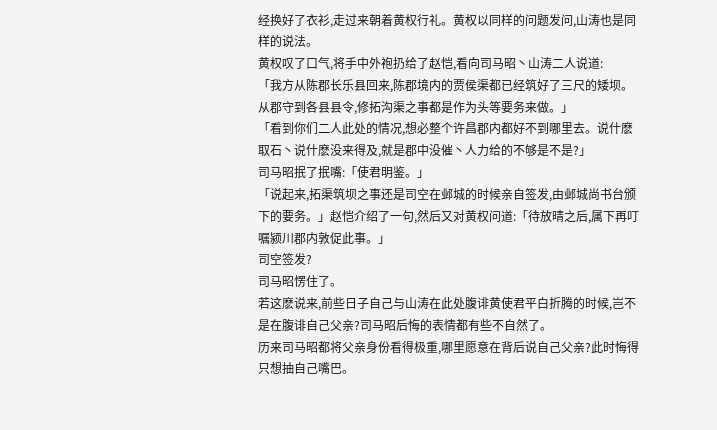经换好了衣衫,走过来朝着黄权行礼。黄权以同样的问题发问,山涛也是同样的说法。
黄权叹了口气,将手中外袍扔给了赵恺,看向司马昭丶山涛二人说道:
「我方从陈郡长乐县回来,陈郡境内的贾侯渠都已经筑好了三尺的矮坝。从郡守到各县县令,修拓沟渠之事都是作为头等要务来做。」
「看到你们二人此处的情况,想必整个许昌郡内都好不到哪里去。说什麽取石丶说什麽没来得及,就是郡中没催丶人力给的不够是不是?」
司马昭抿了抿嘴:「使君明鉴。」
「说起来,拓渠筑坝之事还是司空在邺城的时候亲自签发,由邺城尚书台颁下的要务。」赵恺介绍了一句,然后又对黄权问道:「待放晴之后,属下再叮嘱颍川郡内敦促此事。」
司空签发?
司马昭愣住了。
若这麽说来,前些日子自己与山涛在此处腹诽黄使君平白折腾的时候,岂不是在腹诽自己父亲?司马昭后悔的表情都有些不自然了。
历来司马昭都将父亲身份看得极重,哪里愿意在背后说自己父亲?此时悔得只想抽自己嘴巴。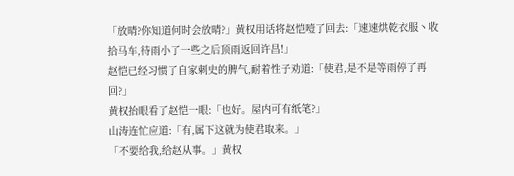「放晴?你知道何时会放晴?」黄权用话将赵恺噎了回去:「速速烘乾衣服丶收拾马车,待雨小了一些之后顶雨返回许昌!」
赵恺已经习惯了自家刺史的脾气,耐着性子劝道:「使君,是不是等雨停了再回?」
黄权抬眼看了赵恺一眼:「也好。屋内可有纸笔?」
山涛连忙应道:「有,属下这就为使君取来。」
「不要给我,给赵从事。」黄权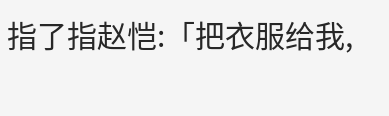指了指赵恺:「把衣服给我,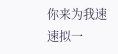你来为我速速拟一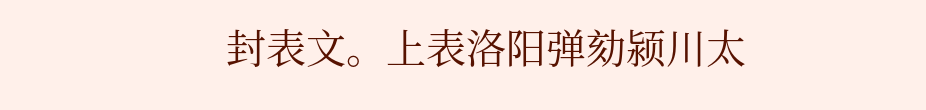封表文。上表洛阳弹劾颍川太